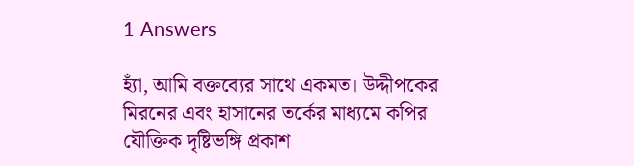1 Answers

হ্যাঁ, আমি বক্তব্যের সাথে একমত। উদ্দীপকের মিরনের এবং হাসানের তর্কের মাধ্যমে কপির যৌক্তিক দৃষ্টিভঙ্গি প্রকাশ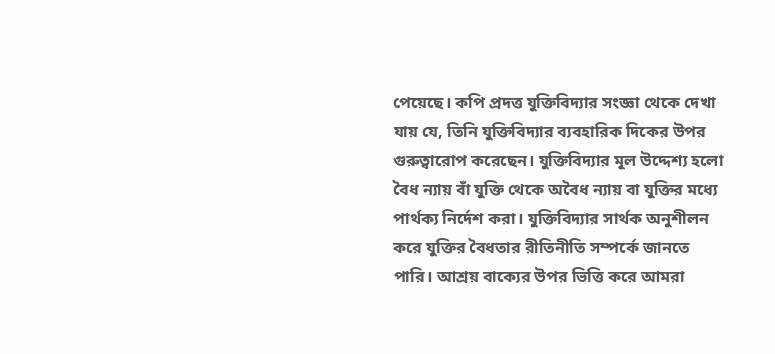পেয়েছে। কপি প্রদত্ত যুক্তিবিদ্যার সংজ্ঞা থেকে দেখা যায় যে, তিনি যুক্তিবিদ্যার ব্যবহারিক দিকের উপর গুরুত্বারোপ করেছেন। যুক্তিবিদ্যার মূল উদ্দেশ্য হলো বৈধ ন্যায় বাঁ যুক্তি থেকে অবৈধ ন্যায় বা যুক্তির মধ্যে পার্থক্য নির্দেশ করা। যুক্তিবিদ্যার সার্থক অনুশীলন করে যুক্তির বৈধতার রীতিনীতি সম্পর্কে জানতে পারি। আশ্রয় বাক্যের উপর ভিত্তি করে আমরা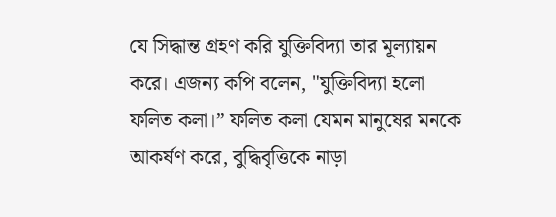যে সিদ্ধান্ত গ্রহণ করি যুক্তিবিদ্যা তার মূল্যায়ন করে। এজন্য কপি বলেন, "যুক্তিবিদ্যা হলো ফলিত কলা।” ফলিত কলা যেমন মানুষের মনকে আকর্ষণ করে, বুদ্ধিবৃত্তিকে নাড়া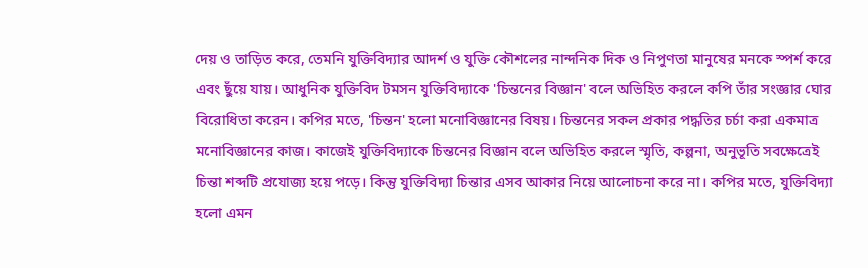দেয় ও তাড়িত করে, তেমনি যুক্তিবিদ্যার আদর্শ ও যুক্তি কৌশলের নান্দনিক দিক ও নিপুণতা মানুষের মনকে স্পর্শ করে এবং ছুঁয়ে যায়। আধুনিক যুক্তিবিদ টমসন যুক্তিবিদ্যাকে 'চিন্তনের বিজ্ঞান' বলে অভিহিত করলে কপি তাঁর সংজ্ঞার ঘোর বিরোধিতা করেন। কপির মতে, 'চিন্তন' হলো মনোবিজ্ঞানের বিষয়। চিন্তনের সকল প্রকার পদ্ধতির চর্চা করা একমাত্র মনোবিজ্ঞানের কাজ। কাজেই যুক্তিবিদ্যাকে চিন্তনের বিজ্ঞান বলে অভিহিত করলে স্মৃতি, কল্পনা, অনুভূতি সবক্ষেত্রেই চিন্তা শব্দটি প্রযোজ্য হয়ে পড়ে। কিন্তু যুক্তিবিদ্যা চিন্তার এসব আকার নিয়ে আলোচনা করে না। কপির মতে, যুক্তিবিদ্যা হলো এমন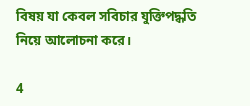বিষয় যা কেবল সবিচার যুক্তিপদ্ধতি নিয়ে আলোচনা করে।

4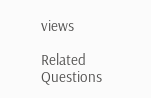views

Related Questions